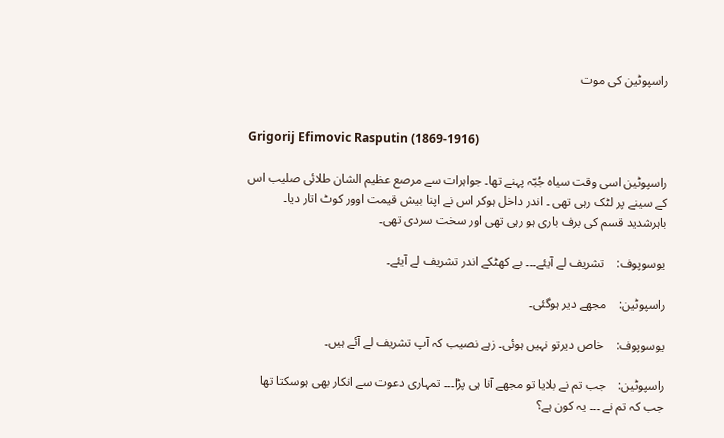راسپوٹین کی موت


Grigorij Efimovic Rasputin (1869-1916)

راسپوٹین اسی وقت سیاہ جُبّہ پہنے تھا۔ جواہرات سے مرصع عظیم الشان طلائی صلیب اس کے سینے پر لٹک رہی تھی ۔ اندر داخل ہوکر اس نے اپنا بیش قیمت اوور کوٹ اتار دیا۔ باہرشدید قسم کی برف باری ہو رہی تھی اور سخت سردی تھی۔

یوسوپوف:    تشریف لے آیئے۔۔۔ بے کھٹکے اندر تشریف لے آیئے۔

راسپوٹین:    مجھے دیر ہوگئی۔

یوسوپوف:    خاص دیرتو نہیں ہوئی۔ زہے نصیب کہ آپ تشریف لے آئے ہیں۔

راسپوٹین:    جب تم نے بلایا تو مجھے آنا ہی پڑا۔۔۔ تمہاری دعوت سے انکار بھی ہوسکتا تھا جب کہ تم نے ۔۔۔ یہ کون ہے؟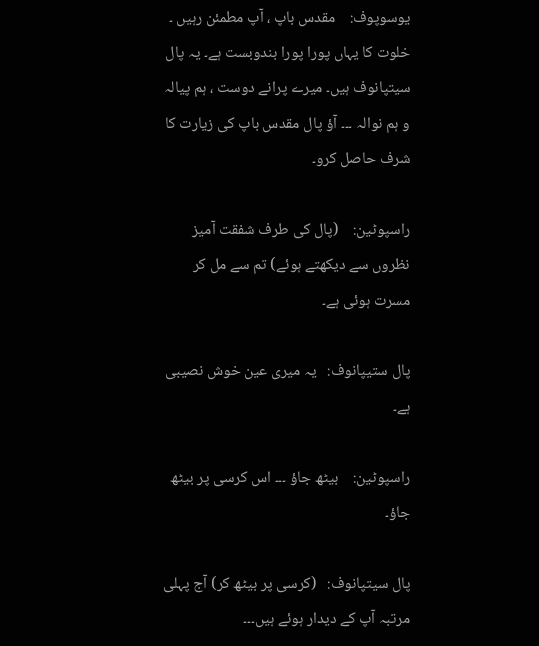یوسوپوف:    مقدس باپ ، آپ مطمئن رہیں ۔ خلوت کا یہاں پورا پورا بندوبست ہے۔ یہ پال سیتپانوف ہیں۔ میرے پرانے دوست ، ہم پیالہ و ہم نوالہ ۔۔۔ آؤ پال مقدس باپ کی زیارت کا شرف حاصل کرو۔

راسپوٹین:    (پال کی طرف شفقت آمیز نظروں سے دیکھتے ہوئے) تم سے مل کر مسرت ہوئی ہے۔

پال ستیپانوف:   یہ میری عین خوش نصیبی ہے۔

راسپوٹین:    بیٹھ جاؤ ۔۔۔ اس کرسی پر بیٹھ جاؤ۔

پال سیتپانوف:   (کرسی پر بیٹھ کر) آج پہلی مرتبہ آپ کے دیدار ہوئے ہیں۔۔۔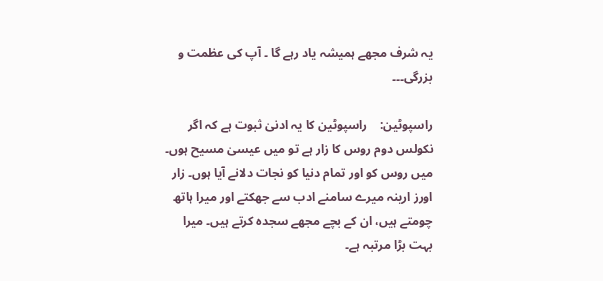یہ شرف مجھے ہمیشہ یاد رہے گا ۔ آپ کی عظمت و بزرگی۔۔۔

راسپوٹین:    راسپوٹین کا یہ ادنیٰ ثبوت ہے کہ اگر نکولس دوم روس کا زار ہے تو میں عیسیٰ مسیح ہوں۔ میں روس کو اور تمام دنیا کو نجات دلانے آیا ہوں۔ زار اورز ارینہ میرے سامنے ادب سے جھکتے اور میرا ہاتھ چومتے ہیں، ان کے بچے مجھے سجدہ کرتے ہیں۔ میرا بہت بڑا مرتبہ ہے۔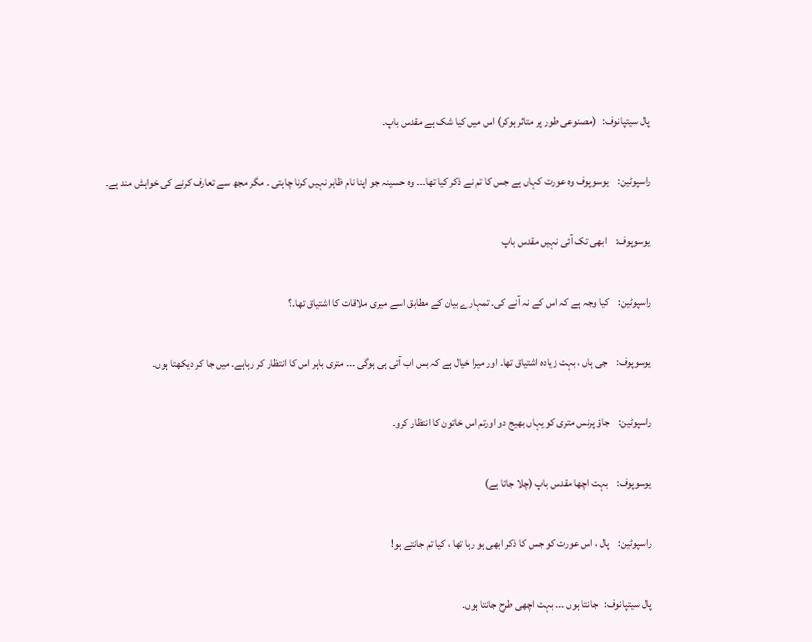پال سیتپانوف:   (مصنوعی طور پر متاثر ہوکر) اس میں کیا شک ہے مقدس باپ۔

راسپوٹین:    یوسوپوف وہ عورت کہاں ہے جس کا تم نے ذکر کیا تھا۔۔۔ وہ حسینہ جو اپنا نام ظاہر نہیں کرنا چاہتی ۔ مگر مجھ سے تعارف کرنے کی خواہش مند ہے۔

یوسوپوف:    ابھی تک آئی نہیں مقدس باپ

راسپوٹین:    کیا وجہ ہے کہ اس کے نہ آنے کی۔ تمہارے بیان کے مطابق اسے میری ملاقات کا اشتیاق تھا۔؟

یوسوپوف:    جی ہاں ، بہت زیادہ اشتیاق تھا۔ اور میرا خیال ہے کہ بس اب آتی ہی ہوگی ۔۔۔ متری باہر اس کا انتظار کر رہاہے۔ میں جا کر دیکھتا ہوں۔

راسپوٹین:    جاؤ پرنس متری کو یہاں بھیج دو اورتم اس خاتون کا انتظار کرو۔

یوسوپوف:    بہت اچھا مقدس باپ (چلا جاتا ہے)

راسپوٹین:    پال ، اس عورت کو جس کا ذکر ابھی ہو رہا تھا ، کیا تم جانتے ہو!

پال سیتپانوف:   جانتا ہوں ۔۔۔ بہت اچھی طرح جانتا ہوں۔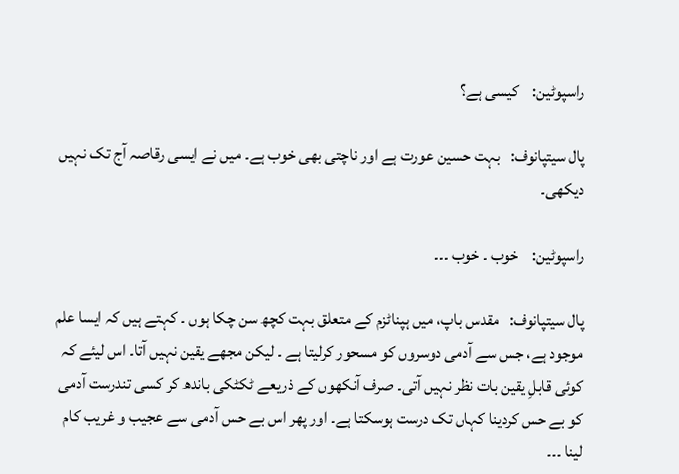راسپوٹین:    کیسی ہے؟

پال سیتپانوف:   بہت حسین عورت ہے اور ناچتی بھی خوب ہے۔ میں نے ایسی رقاصہ آج تک نہیں دیکھی۔

راسپوٹین:    خوب ۔ خوب ۔۔۔

پال سیتپانوف:   مقدس باپ، میں ہپناٹزم کے متعلق بہت کچھ سن چکا ہوں ۔ کہتے ہیں کہ ایسا علم موجود ہے، جس سے آدمی دوسروں کو مسحور کرلیتا ہے ۔ لیکن مجھے یقین نہیں آتا۔ اس لیئے کہ کوئی قابلِ یقین بات نظر نہیں آتی۔ صرف آنکھوں کے ذریعے ٹکٹکی باندھ کر کسی تندرست آدمی کو بے حس کردینا کہاں تک درست ہوسکتا ہے۔ اور پھر اس بے حس آدمی سے عجیب و غریب کام لینا ۔۔۔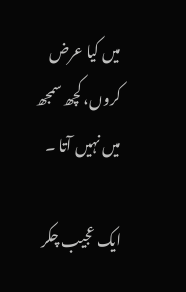میں کیا عرض کروں، کچھ سمجھ میں نہیں آتا ۔

ایک عجیب چکر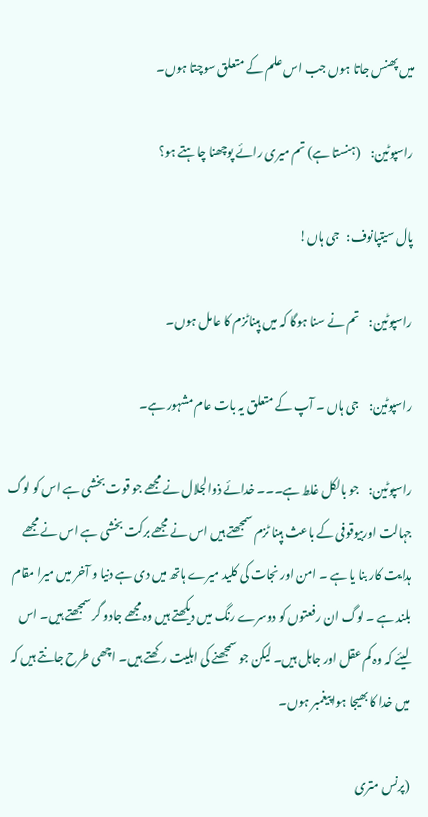میں پھنس جاتا ہوں جب اس علم کے متعلق سوچتا ہوں۔

راسپوٹین:    (ہنستا ہے) تم میری رائے پوچھنا چاہتے ہو؟

پال سیتپانوف:   جی ہاں!

راسپوٹین:    تم نے سنا ہوگا کہ میں ہپناٹزم کا عامل ہوں۔

راسپوٹین:    جی ہاں ۔ آپ کے متعلق یہ بات عام مشہور ہے۔

راسپوٹین:    جو بالکل غلط ہے۔۔۔ خدائے ذوالجلال نے مجھے جو قوت بخشی ہے اس کو لوگ جہالت اوربیوقوفی کے باعث ہپنا ٹزم سمجھتے ہیں اس نے مجھے برکت بخشی ہے اس نے مجھے ہدایت کار بنا یا ہے ۔ امن اور نجات کی کلید میرے ہاتھ میں دی ہے دنیا و آخر میں میرا مقام بلند ہے ۔ لوگ ان رفعتوں کو دوسرے رنگ میں دیکھتے ہیں وہ مجھے جادو گر سمجھتے ہیں۔ اس لیئے کہ وہ کم عقل اور جاہل ہیں۔ لیکن جو سمجھنے کی اہلیت رکھتے ہیں۔ اچھی طرح جانتے ہیں کہ میں خدا کا بھیجا ہواپیغمبر ہوں۔

(پرنس متری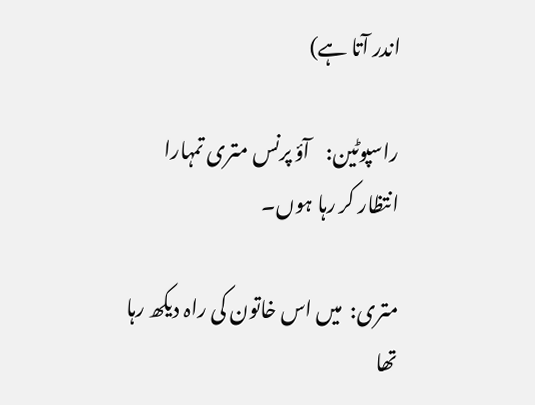اندر آتا ہے)

راسپوٹین:    آؤ پرنس متری تمہارا انتظار کر رہا ہوں۔

متری:  میں اس خاتون کی راہ دیکھ رہا تھا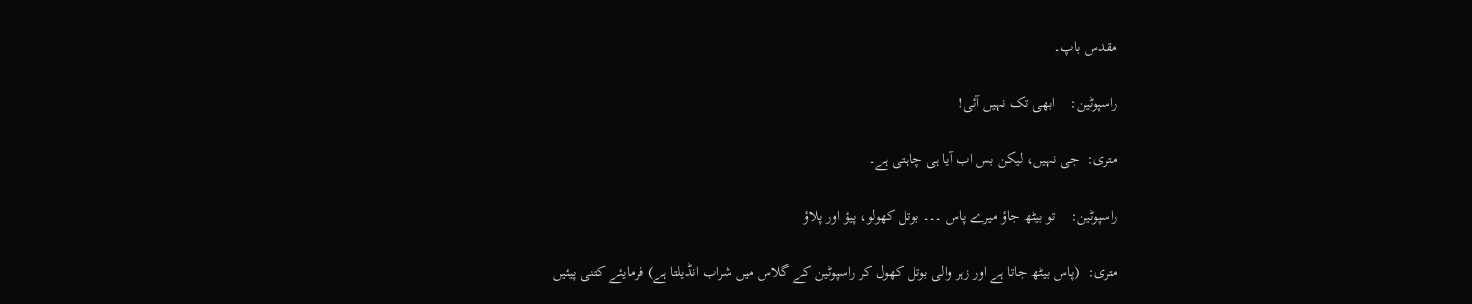مقدس باپ۔

راسپوٹین:    ابھی تک نہیں آئی!

متری:  جی نہیں، لیکن بس اب آیا ہی چاہتی ہے۔

راسپوٹین:    تو بیٹھ جاؤ میرے پاس ۔۔۔ بوتل کھولو، پیؤ اور پلاؤ

متری:  (پاس بیٹھ جاتا ہے اور زہر والی بوتل کھول کر راسپوٹین کے گلاس میں شراب انڈیلتا ہے) فرمایئے کتنی پیئیں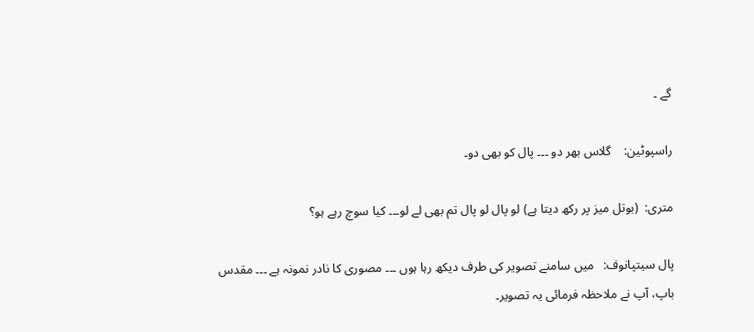گے ۔

راسپوٹین:    گلاس بھر دو ۔۔۔ پال کو بھی دو۔

متری:  (بوتل میز پر رکھ دیتا ہے) لو پال لو پال تم بھی لے لو۔۔۔ کیا سوچ رہے ہو؟

پال سیتپانوف:   میں سامنے تصویر کی طرف دیکھ رہا ہوں ۔۔۔ مصوری کا نادر نمونہ ہے ۔۔۔ مقدس باپ، آپ نے ملاحظہ فرمائی یہ تصویر۔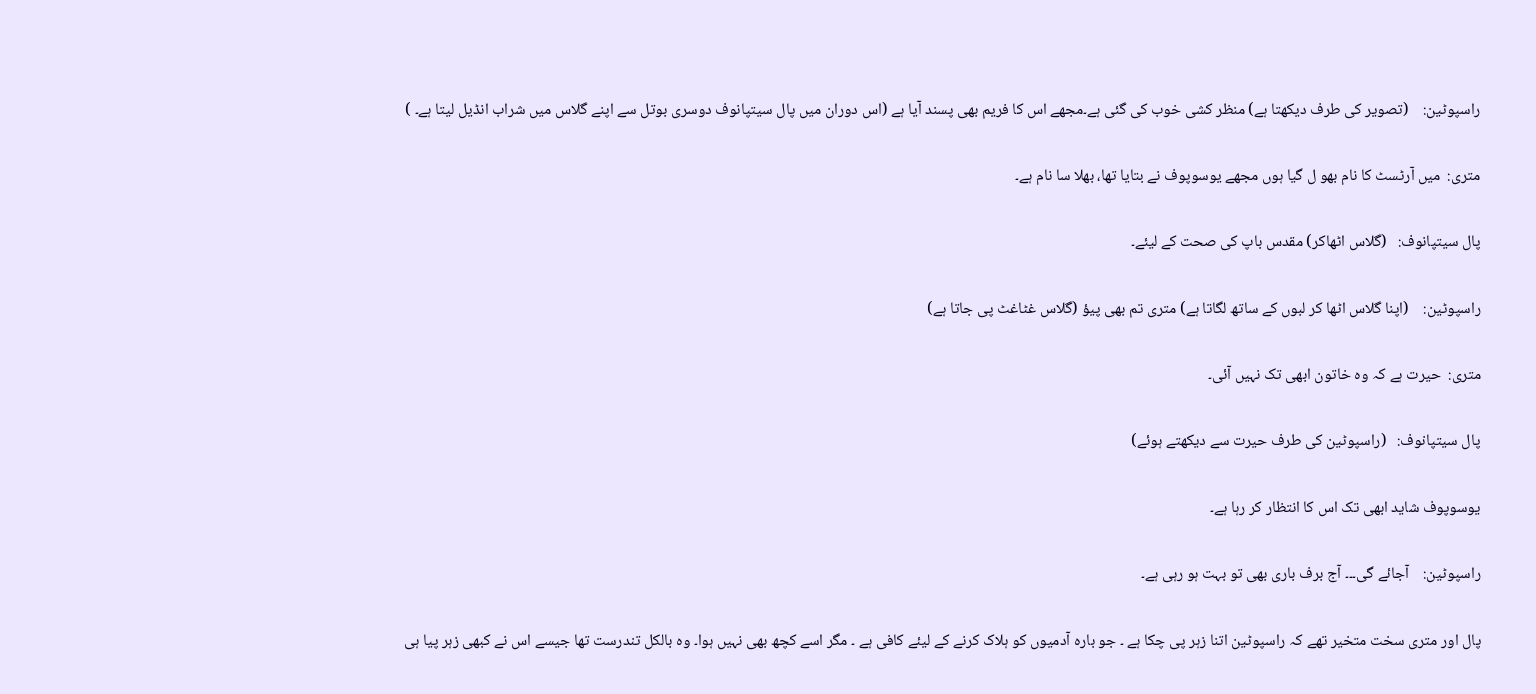راسپوٹین:    (تصویر کی طرف دیکھتا ہے) منظر کشی خوب کی گئی ہے۔مجھے اس کا فریم بھی پسند آیا ہے (اس دوران میں پال سیتپانوف دوسری بوتل سے اپنے گلاس میں شراب انڈیل لیتا ہے۔ )

متری:  میں آرٹسٹ کا نام بھو ل گیا ہوں مجھے یوسوپوف نے بتایا تھا، بھلا سا نام ہے۔

پال سیتپانوف:   (گلاس اٹھاکر) مقدس باپ کی صحت کے لیئے۔

راسپوٹین:    (اپنا گلاس اٹھا کر لبوں کے ساتھ لگاتا ہے) متری تم بھی پیؤ (گلاس غٹاغٹ پی جاتا ہے)

متری:  حیرت ہے کہ وہ خاتون ابھی تک نہیں آئی۔

پال سیتپانوف:   (راسپوٹین کی طرف حیرت سے دیکھتے ہوئے)

یوسوپوف شاید ابھی تک اس کا انتظار کر رہا ہے۔

راسپوٹین:    آجائے گی۔۔۔ آج برف باری بھی تو بہت ہو رہی ہے۔

پال اور متری سخت متخیر تھے کہ راسپوٹین اتنا زہر پی چکا ہے ۔ جو بارہ آدمیوں کو ہلاک کرنے کے لیئے کافی ہے ۔ مگر اسے کچھ بھی نہیں ہوا۔ وہ بالکل تندرست تھا جیسے اس نے کبھی زہر پیا ہی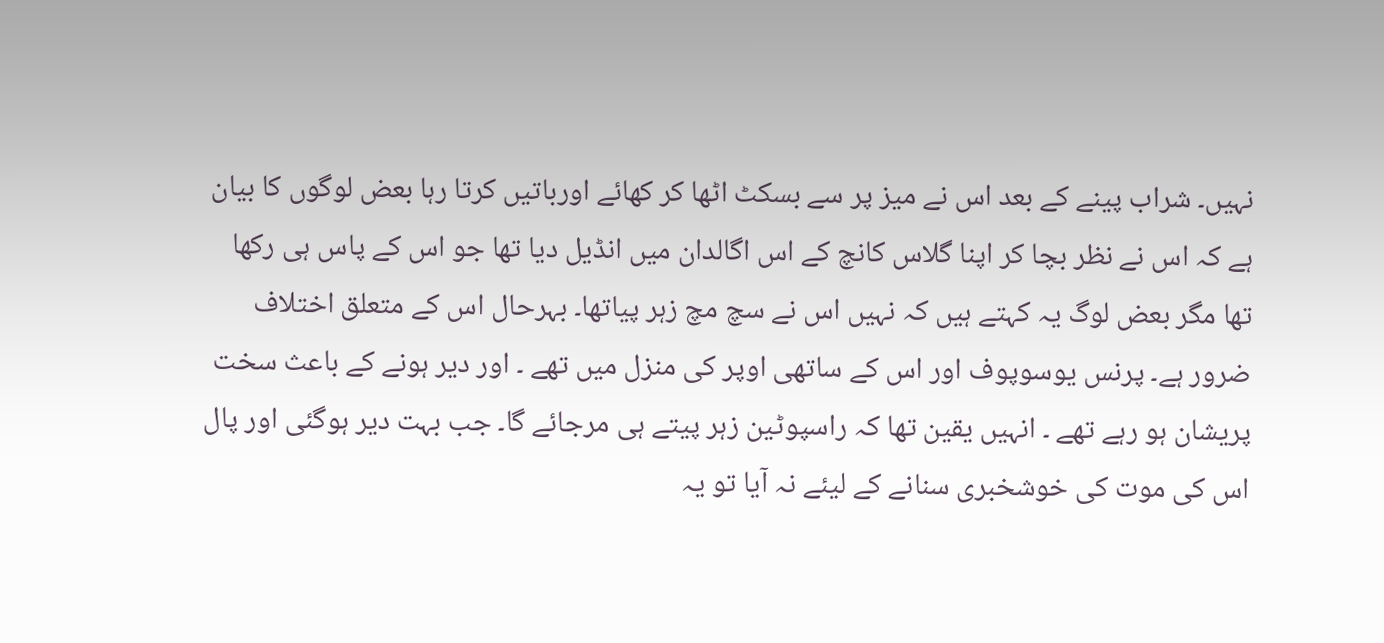نہیں۔ شراب پینے کے بعد اس نے میز پر سے بسکٹ اٹھا کر کھائے اورباتیں کرتا رہا بعض لوگوں کا بیان ہے کہ اس نے نظر بچا کر اپنا گلاس کانچ کے اس اگالدان میں انڈیل دیا تھا جو اس کے پاس ہی رکھا تھا مگر بعض لوگ یہ کہتے ہیں کہ نہیں اس نے سچ مچ زہر پیاتھا۔ بہرحال اس کے متعلق اختلاف ضرور ہے۔ پرنس یوسوپوف اور اس کے ساتھی اوپر کی منزل میں تھے ۔ اور دیر ہونے کے باعث سخت پریشان ہو رہے تھے ۔ انہیں یقین تھا کہ راسپوٹین زہر پیتے ہی مرجائے گا۔ جب بہت دیر ہوگئی اور پال اس کی موت کی خوشخبری سنانے کے لیئے نہ آیا تو یہ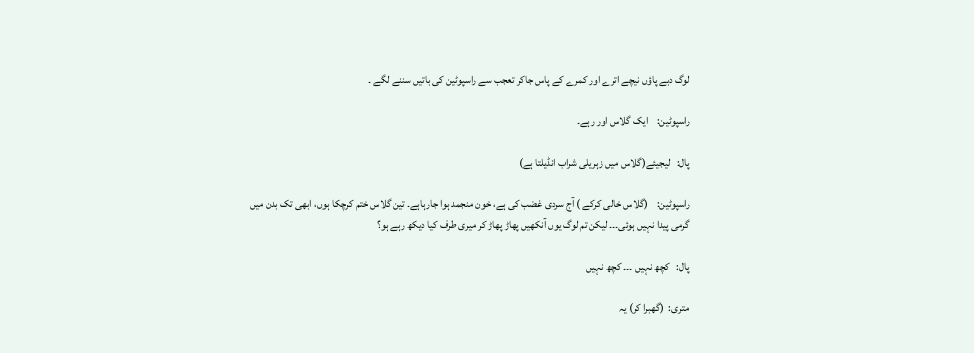لوگ دبے پاؤں نیچے اترے اور کمرے کے پاس جاکر تعجب سے راسپوٹین کی باتیں سننے لگے ۔

راسپوٹین:    ایک گلاس اور رہے۔

پال:   لیجیئے(گلاس میں زہریلی شراب انڈیلتا ہے)

راسپوٹین:    (گلاس خالی کرکے ) آج سردی غضب کی ہے، خون منجمد ہوا جارہاہے۔ تین گلاس ختم کرچکا ہوں، ابھی تک بدن میں گرمی پیدا نہیں ہوئی۔۔۔ لیکن تم لوگ یوں آنکھیں پھاڑ پھاڑ کر میری طرف کیا دیکھ رہے ہو؟

پال:   کچھ نہیں ۔۔۔ کچھ نہیں

متری:  (گھبرا کر) یہ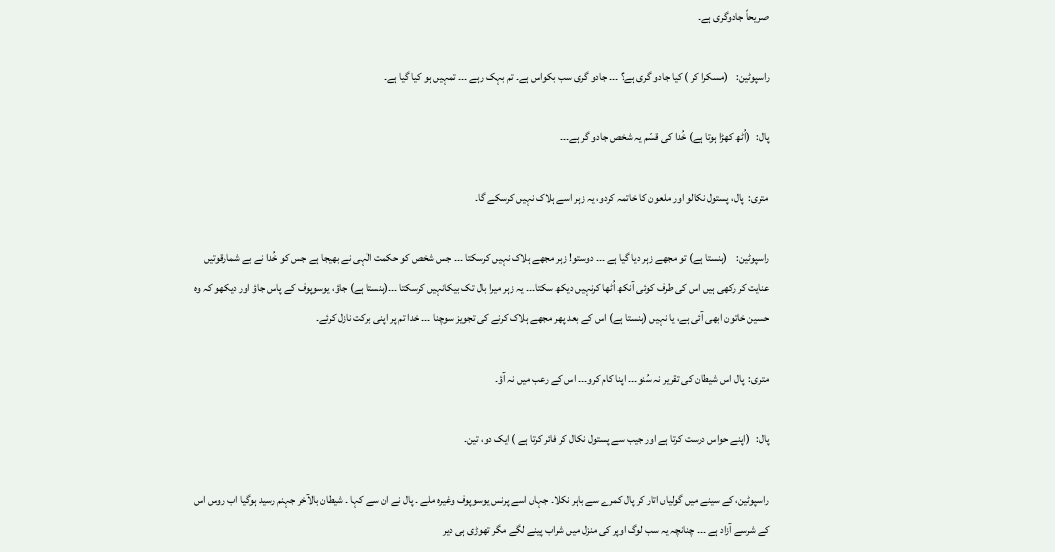صریحاً جادوگری ہے۔

راسپوٹین:    (مسکرا کر ) کیا جادو گری ہے؟ ۔۔۔ جادو گری سب بکواس ہے۔ تم بہک رہے ۔۔۔ تمہیں ہو کیا گیا ہے۔

پال:   (اُٹھ کھڑا ہوتا ہے) خُدا کی قسّم یہ شخص جادو گر ہے۔۔۔

متری:  پال، پستول نکالو اور ملعون کا خاتمہ کردو، یہ زہر اسے ہلاک نہیں کرسکے گا۔

راسپوٹین:    (ہنستا ہے) تو مجھے زہر دیا گیا ہے ۔۔۔ دوستو! زہر مجھے ہلاک نہیں کرسکتا ۔۔۔ جس شخص کو حکمت الٰہی نے بھیجا ہے جس کو خُدا نے بے شمارقوتیں عنایت کر رکھی ہیں اس کی طرف کوئی آنکھ اُٹھا کرنہیں دیکھ سکتا۔۔۔ یہ زہر میرا بال تک بیکانہیں کرسکتا ۔۔۔(ہنستا ہے) جاؤ، یوسوپوف کے پاس جاؤ اور دیکھو کہ وہ حسین خاتون ابھی آئی ہے، یا نہیں (ہنستا ہے) اس کے بعد پھر مجھے ہلاک کرنے کی تجویز سوچنا ۔۔۔ خدا تم پر اپنی برکت نازل کرئے۔

متری:  پال اس شیطان کی تقریر نہ سُنو۔۔۔ اپنا کام کرو۔۔۔ اس کے رعب میں نہ آؤ۔

پال:   (اپنے حواس درست کرتا ہے اور جیب سے پستول نکال کر فائر کرتا ہے ) ایک دو، تین۔

راسپوٹین، کے سینے میں گولیاں اتار کر پال کمرے سے باہر نکلا۔ جہاں اسے پرنس یوسوپوف وغیرہ ملے ۔ پال نے ان سے کہا ۔ شیطان بالآخر جہنم رسید ہوگیا اب روس اس کے شرسے آزاد ہے ۔۔۔ چنانچہ یہ سب لوگ اوپر کی منزل میں شراب پینے لگے مگر تھوڑی ہی دیر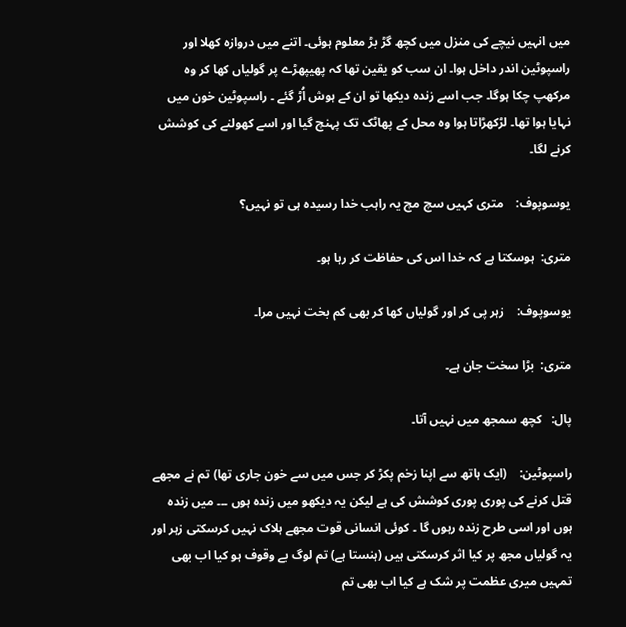میں انہیں نیچے کی منزل میں کچھ گڑ بڑ معلوم ہوئی۔ اتنے میں دروازہ کھلا اور راسپوٹین اندر داخل ہوا۔ ان سب کو یقین تھا کہ پھیپھڑے پر گولیاں کھا کر وہ مرکھپ چکا ہوگا۔ جب اسے زندہ دیکھا تو ان کے ہوش اُڑ گئے ۔ راسپوٹین خون میں نہایا ہوا تھا۔ لڑکھڑاتا ہوا وہ محل کے پھاٹک تک پہنچ گیا اور اسے کھولنے کی کوشش کرنے لگا۔

یوسوپوف:    متری کہیں سچ مچ یہ راہب خدا رسیدہ ہی تو نہیں؟

متری:  ہوسکتا ہے کہ خدا اس کی حفاظت کر رہا ہو۔

یوسوپوف:    زہر پی کر اور گولیاں کھا کر بھی کم بخت نہیں مرا۔

متری:  بڑا سخت جان ہے۔

پال:   کچھ سمجھ میں نہیں آتا۔

راسپوٹین:    (ایک ہاتھ سے اپنا زخم پکڑ کر جس میں سے خون جاری تھا) تم نے مجھے قتل کرنے کی پوری پوری کوشش کی ہے لیکن یہ دیکھو میں زندہ ہوں ۔۔۔ میں زندہ ہوں اور اسی طرح زندہ رہوں گا ۔ کوئی انسانی قوت مجھے ہلاک نہیں کرسکتی زہر اور یہ گولیاں مجھ پر کیا اثر کرسکتی ہیں (ہنستا ہے) تم لوگ بے وقوف ہو کیا اب بھی تمہیں میری عظمت پر شک ہے کیا اب بھی تم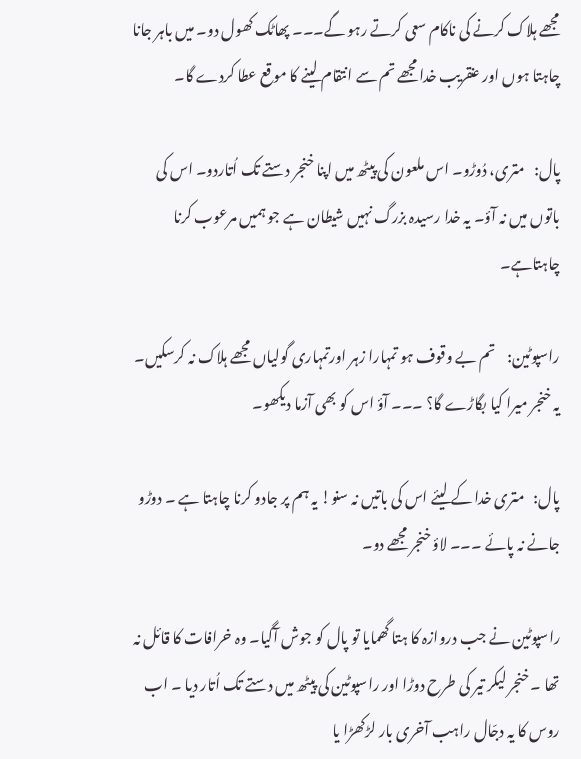مجھے ہلاک کرنے کی ناکام سعی کرتے رہو گے۔۔۔ پھاٹک کھول دو۔ میں باہر جانا چاہتا ہوں اور عنقریب خدا مجھے تم سے انتقام لینے کا موقع عطا کردے گا۔

پال:   متری، دُوڑو۔ اس ملعون کی پیٹھ میں اپنا خنجر دستے تک اُتاردو۔ اس کی باتوں میں نہ آؤ۔ یہ خدا رسیدہ بزرگ نہیں شیطان ہے جو ہمیں مرعوب کرنا چاہتاہے۔

راسپوٹین:    تم بے وقوف ہو تمہارا زہر اورتمہاری گولیاں مجھے ہلاک نہ کرسکیں۔ یہ خنجر میرا کیا بگاڑے گا؟ ۔۔۔ آؤ اس کو بھی آزما دیکھو۔

پال:   متری خدا کے لیئے اس کی باتیں نہ سنو! یہ ہم پر جادو کرنا چاہتا ہے ۔ دوڑو جانے نہ پائے ۔۔۔ لاؤ خنجر مجھے دو۔

راسپوٹین نے جب دروازہ کا ہتا گھمایا تو پال کو جوش آگیا۔ وہ خرافات کا قائل نہ تھا ۔ خنجر لیکر تیر کی طرح دوڑا اور راسپوٹین کی پیٹھ میں دستے تک اُتار دیا ۔ اب روس کا یہ دجّال راہب آخری بار لڑکھڑا یا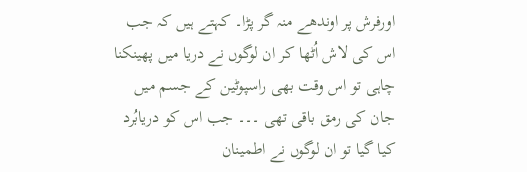اورفرش پر اوندھے منہ گر پڑا۔ کہتے ہیں کہ جب اس کی لاش اُٹھا کر ان لوگوں نے دریا میں پھینکنا چاہی تو اس وقت بھی راسپوٹین کے جسم میں جان کی رمق باقی تھی ۔۔۔ جب اس کو دریابُرد کیا گیا تو ان لوگوں نے اطمینان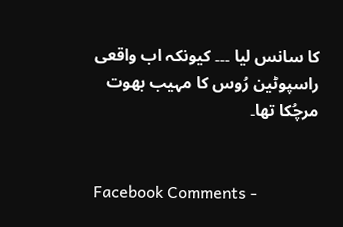کا سانس لیا ۔۔۔ کیونکہ اب واقعی راسپوٹین رُوس کا مہیب بھوت مرچُکا تھا۔


Facebook Comments -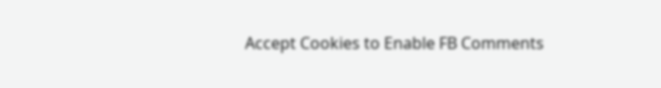Accept Cookies to Enable FB Comments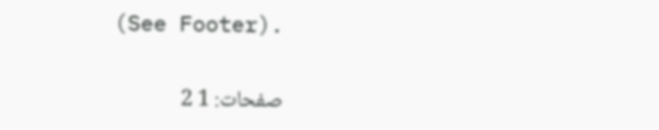(See Footer).

صفحات: 1 2